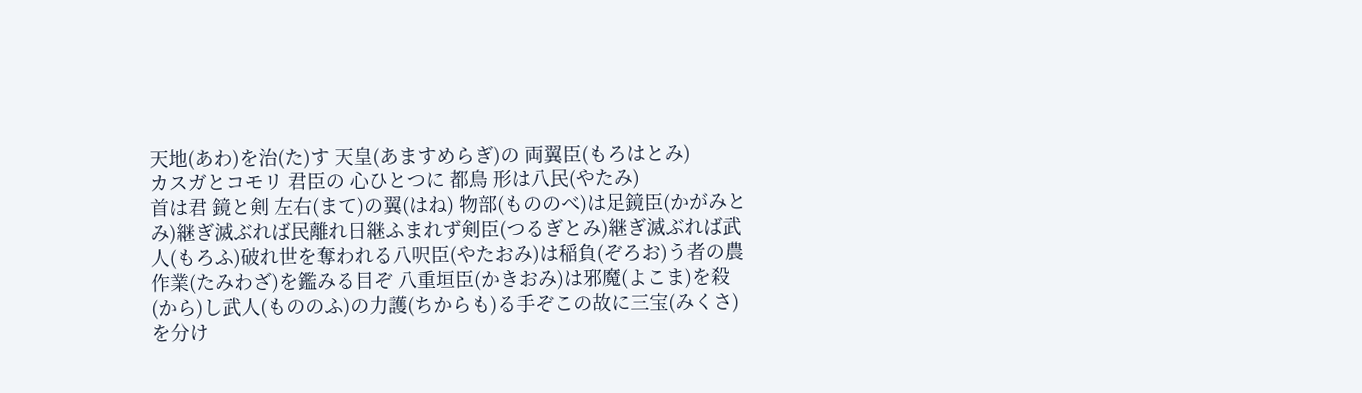天地(あわ)を治(た)す 天皇(あますめらぎ)の 両翼臣(もろはとみ)
カスガとコモリ 君臣の 心ひとつに 都鳥 形は八民(やたみ)
首は君 鏡と剣 左右(まて)の翼(はね) 物部(もののべ)は足鏡臣(かがみとみ)継ぎ滅ぶれば民離れ日継ふまれず剣臣(つるぎとみ)継ぎ滅ぶれば武人(もろふ)破れ世を奪われる八呎臣(やたおみ)は稲負(ぞろお)う者の農作業(たみわざ)を鑑みる目ぞ 八重垣臣(かきおみ)は邪魔(よこま)を殺(から)し武人(もののふ)の力護(ちからも)る手ぞこの故に三宝(みくさ)を分け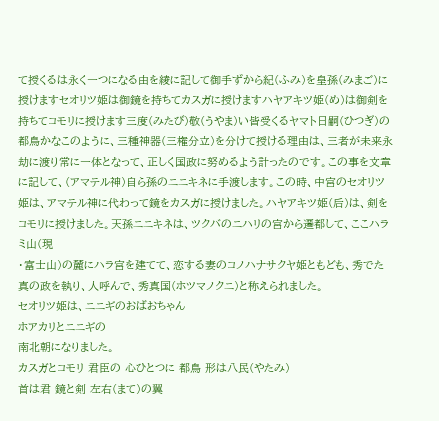て授くるは永く一つになる由を綾に記して御手ずから紀(ふみ)を皇孫(みまご)に授けますセオリツ姫は御鏡を持ちてカスガに授けますハヤアキツ姫(め)は御剣を持ちてコモリに授けます三度(みたび)敬(うやま)い皆受くるヤマト日嗣(ひつぎ)の都鳥かなこのように、三種神器(三権分立)を分けて授ける理由は、三者が未来永劫に渡り常に一体となって、正しく国政に努めるよう計ったのです。この事を文章に記して、(アマテル神)自ら孫のニニキネに手渡します。この時、中宮のセオリツ姫は、アマテル神に代わって鏡をカスガに授けました。ハヤアキツ姫(后)は、剣をコモリに授けました。天孫ニニキネは、ツクバのニハリの宮から遷都して、ここハラミ山(現
・富士山)の麓にハラ宮を建てて、恋する妻のコノハナサクヤ姫ともども、秀でた真の政を執り、人呼んで、秀真国(ホツマノクニ)と称えられました。
セオリツ姫は、ニニギのおばおちゃん
ホアカリとニニギの
南北朝になりました。
カスガとコモリ 君臣の 心ひとつに 都鳥 形は八民(やたみ)
首は君 鏡と剣 左右(まて)の翼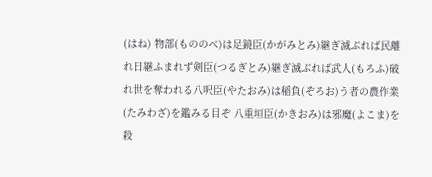(はね) 物部(もののべ)は足鏡臣(かがみとみ)継ぎ滅ぶれば民離れ日継ふまれず剣臣(つるぎとみ)継ぎ滅ぶれば武人(もろふ)破れ世を奪われる八呎臣(やたおみ)は稲負(ぞろお)う者の農作業(たみわざ)を鑑みる目ぞ 八重垣臣(かきおみ)は邪魔(よこま)を殺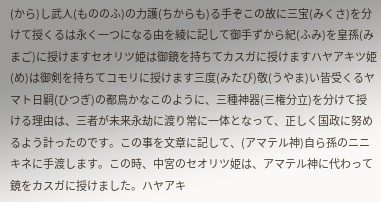(から)し武人(もののふ)の力護(ちからも)る手ぞこの故に三宝(みくさ)を分けて授くるは永く一つになる由を綾に記して御手ずから紀(ふみ)を皇孫(みまご)に授けますセオリツ姫は御鏡を持ちてカスガに授けますハヤアキツ姫(め)は御剣を持ちてコモリに授けます三度(みたび)敬(うやま)い皆受くるヤマト日嗣(ひつぎ)の都鳥かなこのように、三種神器(三権分立)を分けて授ける理由は、三者が未来永劫に渡り常に一体となって、正しく国政に努めるよう計ったのです。この事を文章に記して、(アマテル神)自ら孫のニニキネに手渡します。この時、中宮のセオリツ姫は、アマテル神に代わって鏡をカスガに授けました。ハヤアキ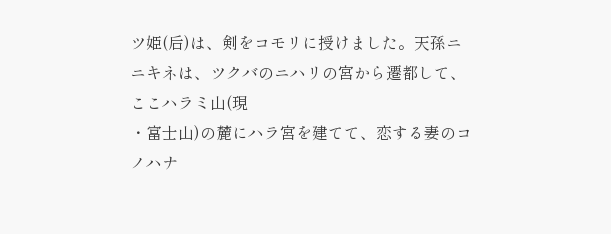ツ姫(后)は、剣をコモリに授けました。天孫ニニキネは、ツクバのニハリの宮から遷都して、ここハラミ山(現
・富士山)の麓にハラ宮を建てて、恋する妻のコノハナ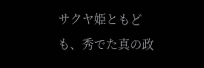サクヤ姫ともども、秀でた真の政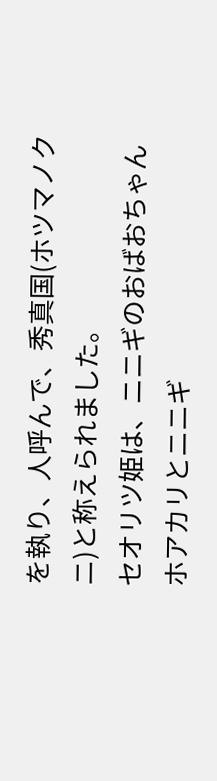を執り、人呼んで、秀真国(ホツマノクニ)と称えられました。
セオリツ姫は、ニニギのおばおちゃん
ホアカリとニニギ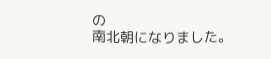の
南北朝になりました。